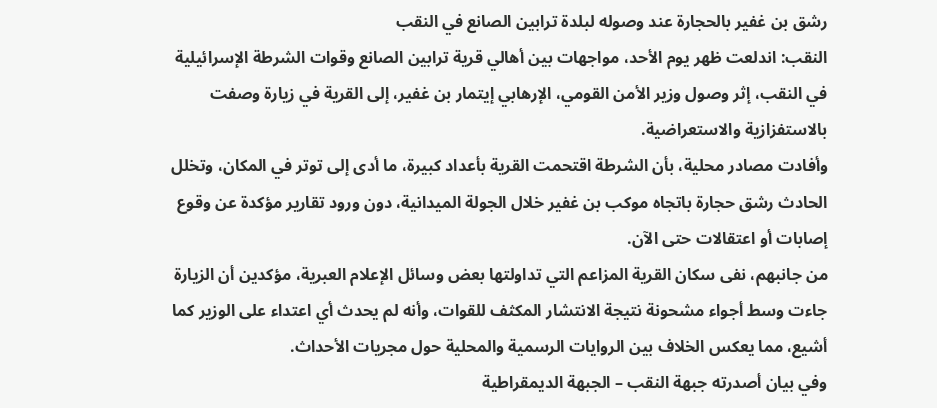رشق بن غفير بالحجارة عند وصوله لبلدة ترابين الصانع في النقب
النقب: اندلعت ظهر يوم الأحد، مواجهات بين أهالي قرية ترابين الصانع وقوات الشرطة الإسرائيلية في النقب، إثر وصول وزير الأمن القومي، الإرهابي إيتمار بن غفير، إلى القرية في زيارة وصفت بالاستفزازية والاستعراضية.
وأفادت مصادر محلية، بأن الشرطة اقتحمت القرية بأعداد كبيرة، ما أدى إلى توتر في المكان، وتخلل الحادث رشق حجارة باتجاه موكب بن غفير خلال الجولة الميدانية، دون ورود تقارير مؤكدة عن وقوع إصابات أو اعتقالات حتى الآن.
من جانبهم، نفى سكان القرية المزاعم التي تداولتها بعض وسائل الإعلام العبرية، مؤكدين أن الزيارة جاءت وسط أجواء مشحونة نتيجة الانتشار المكثف للقوات، وأنه لم يحدث أي اعتداء على الوزير كما أشيع، مما يعكس الخلاف بين الروايات الرسمية والمحلية حول مجريات الأحداث.
وفي بيان أصدرته جبهة النقب – الجبهة الديمقراطية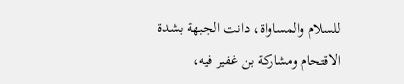للسلام والمساواة، دانت الجبهة بشدة الاقتحام ومشاركة بن غفير فيه،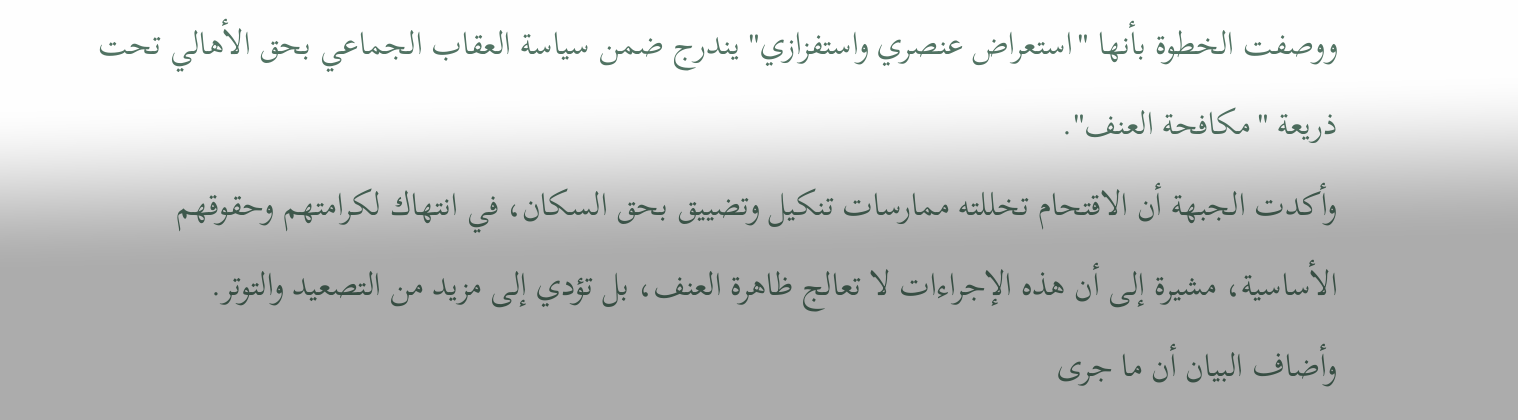ووصفت الخطوة بأنها "استعراض عنصري واستفزازي" يندرج ضمن سياسة العقاب الجماعي بحق الأهالي تحت ذريعة "مكافحة العنف".
وأكدت الجبهة أن الاقتحام تخللته ممارسات تنكيل وتضييق بحق السكان، في انتهاك لكرامتهم وحقوقهم الأساسية، مشيرة إلى أن هذه الإجراءات لا تعالج ظاهرة العنف، بل تؤدي إلى مزيد من التصعيد والتوتر.
وأضاف البيان أن ما جرى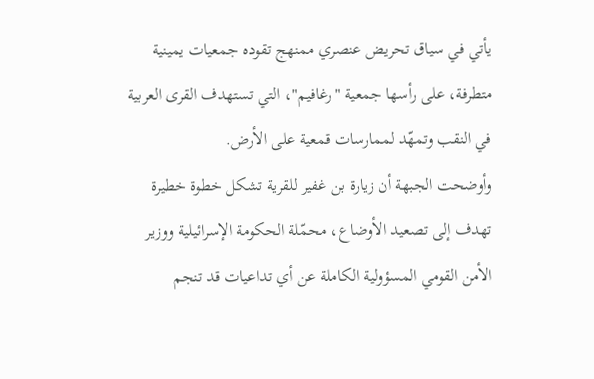يأتي في سياق تحريض عنصري ممنهج تقوده جمعيات يمينية متطرفة، على رأسها جمعية "رغافيم"، التي تستهدف القرى العربية في النقب وتمهّد لممارسات قمعية على الأرض.
وأوضحت الجبهة أن زيارة بن غفير للقرية تشكل خطوة خطيرة تهدف إلى تصعيد الأوضاع، محمّلة الحكومة الإسرائيلية ووزير الأمن القومي المسؤولية الكاملة عن أي تداعيات قد تنجم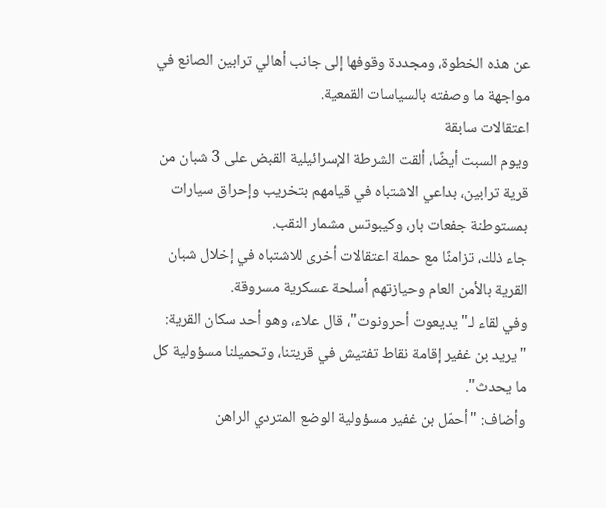عن هذه الخطوة، ومجددة وقوفها إلى جانب أهالي ترابين الصانع في مواجهة ما وصفته بالسياسات القمعية.
اعتقالات سابقة
ويوم السبت أيضًا، ألقت الشرطة الإسرائيلية القبض على 3 شبان من قرية ترابين، بداعي الاشتباه في قيامهم بتخريب وإحراق سيارات بمستوطنة جفعات بار، وكيبوتس مشمار النقب.
جاء ذلك، تزامنًا مع حملة اعتقالات أخرى للاشتباه في إخلال شبان القرية بالأمن العام وحيازتهم أسلحة عسكرية مسروقة.
وفي لقاء لـ"يديعوت أحرونوت"، قال علاء، وهو أحد سكان القرية: "يريد بن غفير إقامة نقاط تفتيش في قريتنا، وتحميلنا مسؤولية كل ما يحدث".
وأضاف: "أحمّل بن غفير مسؤولية الوضع المتردي الراهن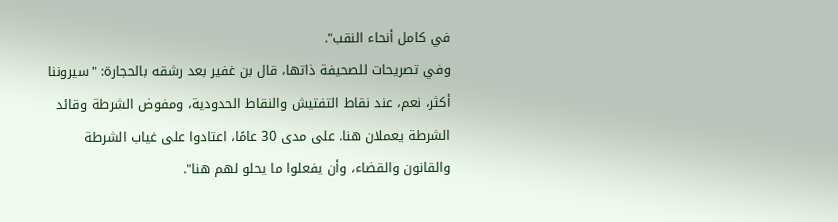في كامل أنحاء النقب".
وفي تصريحات للصحيفة ذاتها، قال بن غفير بعد رشقه بالحجارة: "سيروننا أكثر، نعم، عند نقاط التفتيش والنقاط الحدودية، ومفوض الشرطة وقائد الشرطة يعملان هنا. على مدى 30 عامًا، اعتادوا على غياب الشرطة والقانون والقضاء، وأن يفعلوا ما يحلو لهم هنا".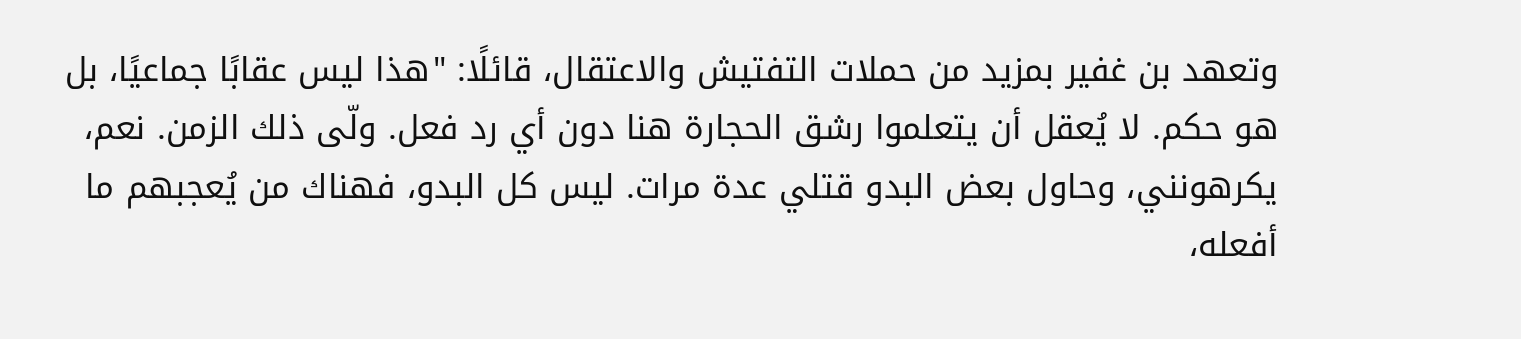وتعهد بن غفير بمزيد من حملات التفتيش والاعتقال، قائلًا: "هذا ليس عقابًا جماعيًا، بل هو حكم. لا يُعقل أن يتعلموا رشق الحجارة هنا دون أي رد فعل. ولّى ذلك الزمن. نعم، يكرهونني، وحاول بعض البدو قتلي عدة مرات. ليس كل البدو، فهناك من يُعجبهم ما أفعله،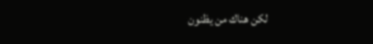لكن هناك من يظنون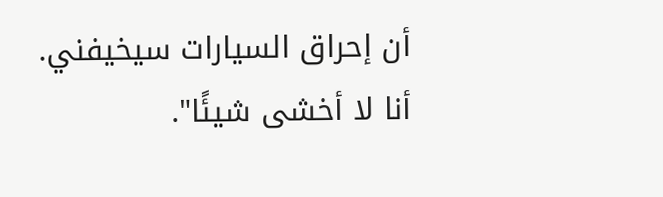أن إحراق السيارات سيخيفني. أنا لا أخشى شيئًا".